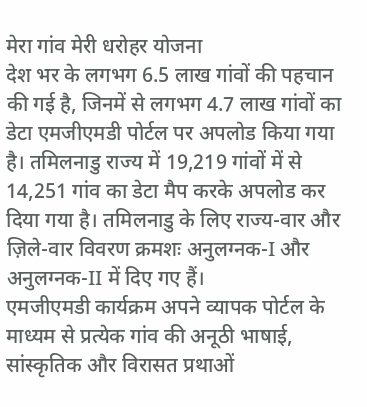मेरा गांव मेरी धरोहर योजना
देश भर के लगभग 6.5 लाख गांवों की पहचान की गई है, जिनमें से लगभग 4.7 लाख गांवों का डेटा एमजीएमडी पोर्टल पर अपलोड किया गया है। तमिलनाडु राज्य में 19,219 गांवों में से 14,251 गांव का डेटा मैप करके अपलोड कर दिया गया है। तमिलनाडु के लिए राज्य-वार और ज़िले-वार विवरण क्रमशः अनुलग्नक-I और अनुलग्नक-II में दिए गए हैं।
एमजीएमडी कार्यक्रम अपने व्यापक पोर्टल के माध्यम से प्रत्येक गांव की अनूठी भाषाई, सांस्कृतिक और विरासत प्रथाओं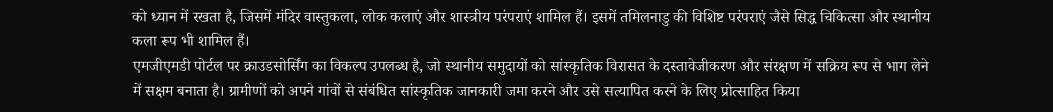को ध्यान में रखता है, जिसमें मंदिर वास्तुकला, लोक कलाएं और शास्त्रीय परंपराएं शामिल हैं। इसमें तमिलनाडु की विशिष्ट परंपराएं जैसे सिद्ध चिकित्सा और स्थानीय कला रूप भी शामिल हैं।
एमजीएमडी पोर्टल पर क्राउडसोर्सिंग का विकल्प उपलब्ध है, जो स्थानीय समुदायों को सांस्कृतिक विरासत के दस्तावेजीकरण और संरक्षण में सक्रिय रूप से भाग लेने में सक्षम बनाता है। ग्रामीणों को अपने गांवों से संबंधित सांस्कृतिक जानकारी जमा करने और उसे सत्यापित करने के लिए प्रोत्साहित किया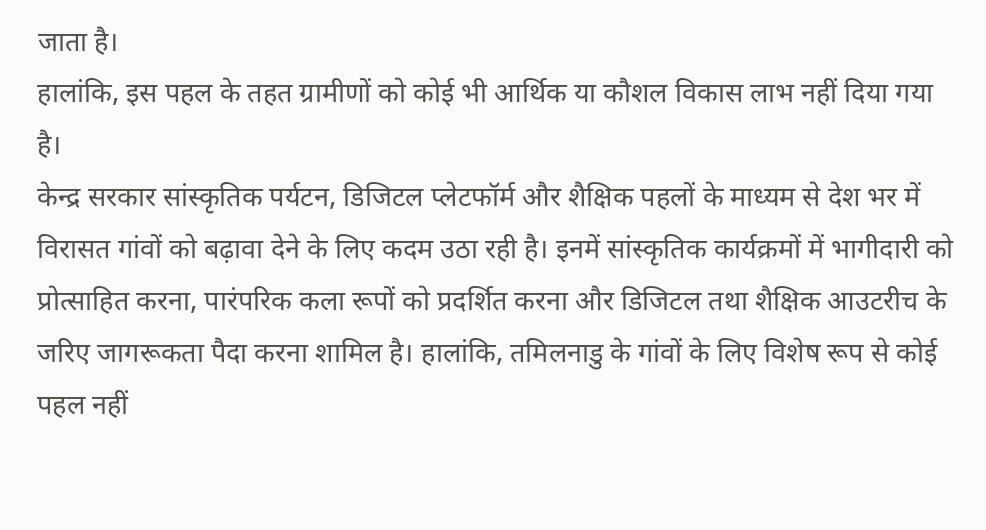जाता है।
हालांकि, इस पहल के तहत ग्रामीणों को कोई भी आर्थिक या कौशल विकास लाभ नहीं दिया गया है।
केन्द्र सरकार सांस्कृतिक पर्यटन, डिजिटल प्लेटफॉर्म और शैक्षिक पहलों के माध्यम से देश भर में विरासत गांवों को बढ़ावा देने के लिए कदम उठा रही है। इनमें सांस्कृतिक कार्यक्रमों में भागीदारी को प्रोत्साहित करना, पारंपरिक कला रूपों को प्रदर्शित करना और डिजिटल तथा शैक्षिक आउटरीच के जरिए जागरूकता पैदा करना शामिल है। हालांकि, तमिलनाडु के गांवों के लिए विशेष रूप से कोई पहल नहीं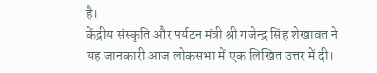है।
केंद्रीय संस्कृति और पर्यटन मंत्री श्री गजेन्द्र सिंह शेखावत ने यह जानकारी आज लोकसभा में एक लिखित उत्तर में दी।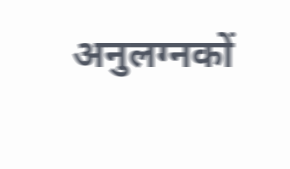अनुलग्नकों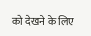को देखने के लिए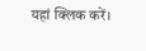यहां क्लिक करें।